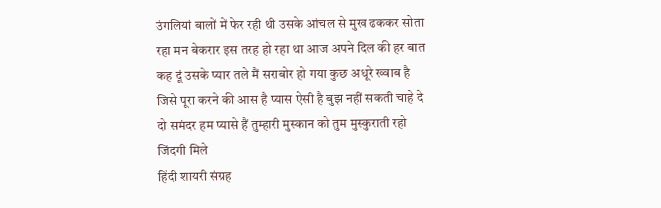उंगलियां बालों में फेर रही थी उसके आंचल से मुख ढककर सोता रहा मन बेकरार इस तरह हो रहा था आज अपने दिल की हर बात कह दूं उसके प्यार तले मैं सराबोर हो गया कुछ अधूरे ख्वाब है जिसे पूरा करने की आस है प्यास ऐसी है बुझ नहीं सकती चाहे दे दो समंदर हम प्यासे हैं तुम्हारी मुस्कान को तुम मुस्कुराती रहो जिंदगी मिले
हिंदी शायरी संग्रह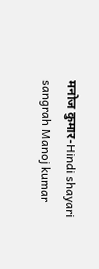मनोज कुमार-Hindi shayari sangrah Manoj kumar